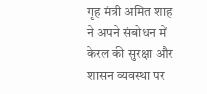गृह मंत्री अमित शाह ने अपने संबोधन में केरल की सुरक्षा और शासन व्यवस्था पर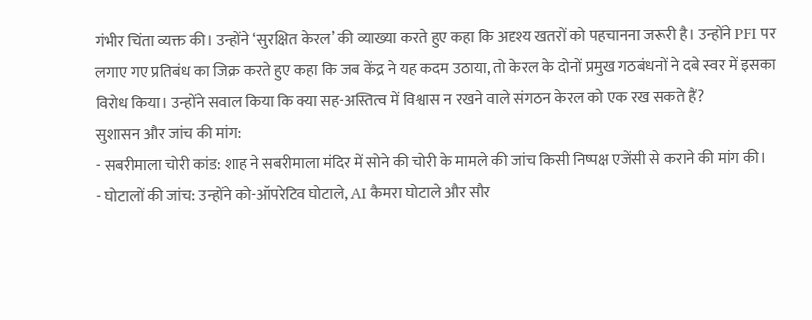गंभीर चिंता व्यक्त की। उन्होंने ‘सुरक्षित केरल’ की व्याख्या करते हुए कहा कि अदृश्य खतरों को पहचानना जरूरी है। उन्होंने PFI पर लगाए गए प्रतिबंध का जिक्र करते हुए कहा कि जब केंद्र ने यह कदम उठाया, तो केरल के दोनों प्रमुख गठबंधनों ने दबे स्वर में इसका विरोध किया। उन्होंने सवाल किया कि क्या सह-अस्तित्व में विश्वास न रखने वाले संगठन केरल को एक रख सकते हैं?
सुशासन और जांच की मांग:
- सबरीमाला चोरी कांड: शाह ने सबरीमाला मंदिर में सोने की चोरी के मामले की जांच किसी निष्पक्ष एजेंसी से कराने की मांग की।
- घोटालों की जांच: उन्होंने को-ऑपरेटिव घोटाले, AI कैमरा घोटाले और सौर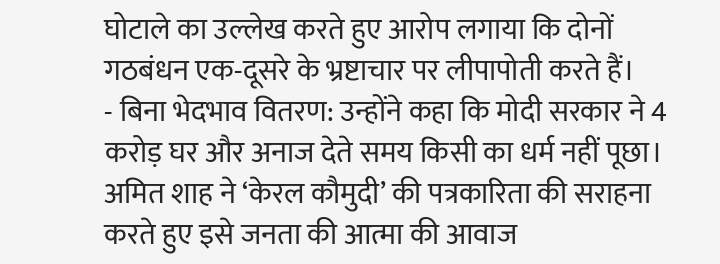घोटाले का उल्लेख करते हुए आरोप लगाया कि दोनों गठबंधन एक-दूसरे के भ्रष्टाचार पर लीपापोती करते हैं।
- बिना भेदभाव वितरण: उन्होंने कहा कि मोदी सरकार ने 4 करोड़ घर और अनाज देते समय किसी का धर्म नहीं पूछा।
अमित शाह ने ‘केरल कौमुदी’ की पत्रकारिता की सराहना करते हुए इसे जनता की आत्मा की आवाज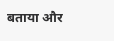बताया और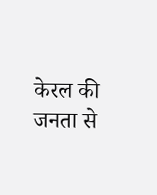केरल की जनता से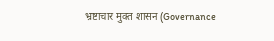भ्रष्टाचार मुक्त शासन (Governance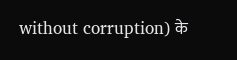without corruption) के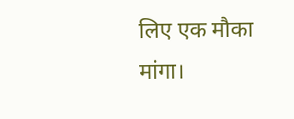लिए एक मौका मांगा।